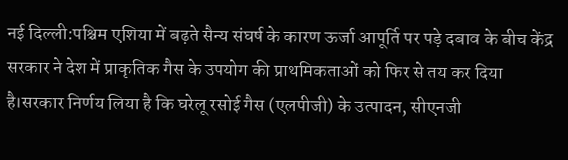नई दिल्ली:पश्चिम एशिया में बढ़ते सैन्य संघर्ष के कारण ऊर्जा आपूर्ति पर पड़े दबाव के बीच केंद्र सरकार ने देश में प्राकृतिक गैस के उपयोग की प्राथमिकताओं को फिर से तय कर दिया है।सरकार निर्णय लिया है कि घरेलू रसोई गैस (एलपीजी) के उत्पादन, सीएनजी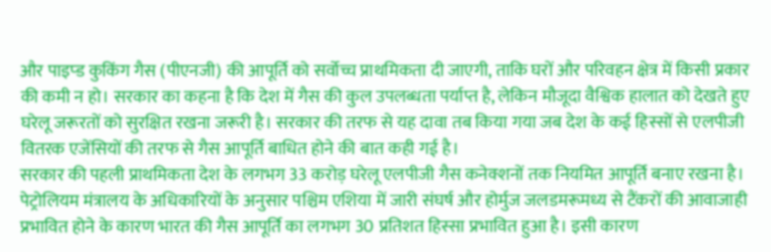और पाइप्ड कुकिंग गैस (पीएनजी) की आपूर्ति को सर्वोच्च प्राथमिकता दी जाएगी, ताकि घरों और परिवहन क्षेत्र में किसी प्रकार की कमी न हो। सरकार का कहना है कि देश में गैस की कुल उपलब्धता पर्याप्त है, लेकिन मौजूदा वैश्विक हालात को देखते हुए घरेलू जरूरतों को सुरक्षित रखना जरूरी है। सरकार की तरफ से यह दावा तब किया गया जब देश के कई हिस्सों से एलपीजी वितरक एजेंसियों की तरफ से गैस आपूर्ति बाधित होने की बात कही गई है।
सरकार की पहली प्राथमिकता देश के लगभग 33 करोड़ घरेलू एलपीजी गैस कनेक्शनों तक नियमित आपूर्ति बनाए रखना है। पेट्रोलियम मंत्रालय के अधिकारियों के अनुसार पश्चिम एशिया में जारी संघर्ष और होर्मुज जलडमरूमध्य से टैंकरों की आवाजाही प्रभावित होने के कारण भारत की गैस आपूर्ति का लगभग 30 प्रतिशत हिस्सा प्रभावित हुआ है। इसी कारण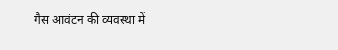गैस आवंटन की व्यवस्था में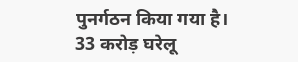पुनर्गठन किया गया है।
33 करोड़ घरेलू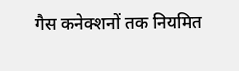गैस कनेक्शनों तक नियमित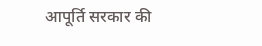आपूर्ति सरकार की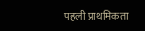पहली प्राथमिकता